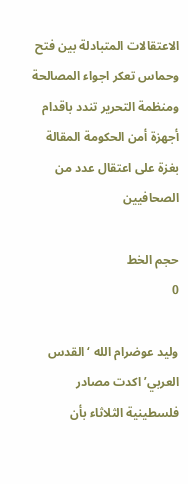الاعتقالات المتبادلة بين فتح وحماس تعكر اجواء المصالحة ومنظمة التحرير تندد باقدام أجهزة أمن الحكومة المقالة بغزة على اعتقال عدد من الصحافيين

حجم الخط
0

وليد عوضرام الله ‘القدس العربي’ اكدت مصادر فلسطينية الثلاثاء بأن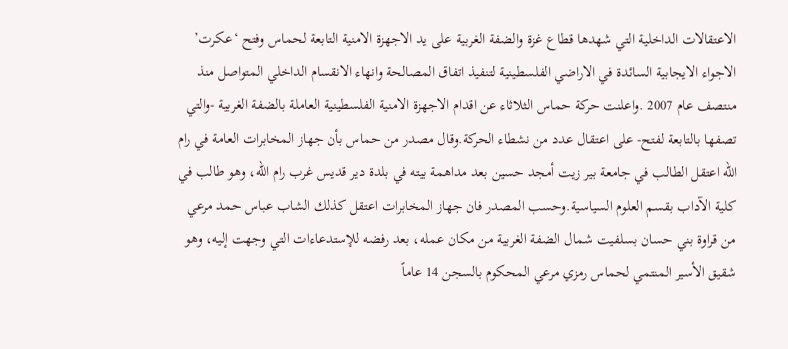الاعتقالات الداخلية التي شهدها قطاع غزة والضفة الغربية على يد الاجهزة الامنية التابعة لحماس وفتح ‘عكرت’ الاجواء الايجابية السائدة في الاراضي الفلسطينية لتنفيذ اتفاق المصالحة وانهاء الانقسام الداخلي المتواصل منذ منتصف عام 2007 .واعلنت حركة حماس الثلاثاء عن اقدام الاجهزة الامنية الفلسطينية العاملة بالضفة الغربية -والتي تصفها بالتابعة لفتح- على اعتقال عدد من نشطاء الحركة.وقال مصدر من حماس بأن جهاز المخابرات العامة في رام الله اعتقل الطالب في جامعة بير زيت أمجد حسين بعد مداهمة بيته في بلدة دير قديس غرب رام الله، وهو طالب في كلية الآداب بقسم العلوم السياسية.وحسب المصدر فان جهاز المخابرات اعتقل كذلك الشاب عباس حمد مرعي من قراوة بني حسان بسلفيت شمال الضفة الغربية من مكان عمله، بعد رفضه للإستدعاءات التي وجهت إليه، وهو شقيق الأسير المنتمي لحماس رمزي مرعي المحكوم بالسجن 14 عاماً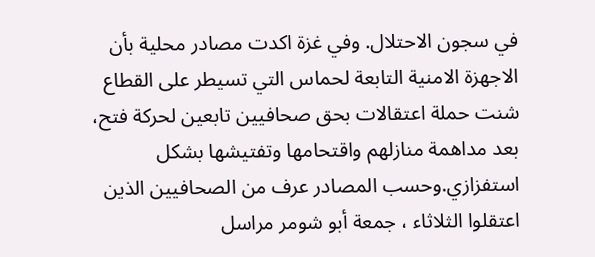في سجون الاحتلال. وفي غزة اكدت مصادر محلية بأن الاجهزة الامنية التابعة لحماس التي تسيطر على القطاع شنت حملة اعتقالات بحق صحافيين تابعين لحركة فتح، بعد مداهمة منازلهم واقتحامها وتفتيشها بشكل استفزازي.وحسب المصادر عرف من الصحافيين الذين اعتقلوا الثلاثاء ، جمعة أبو شومر مراسل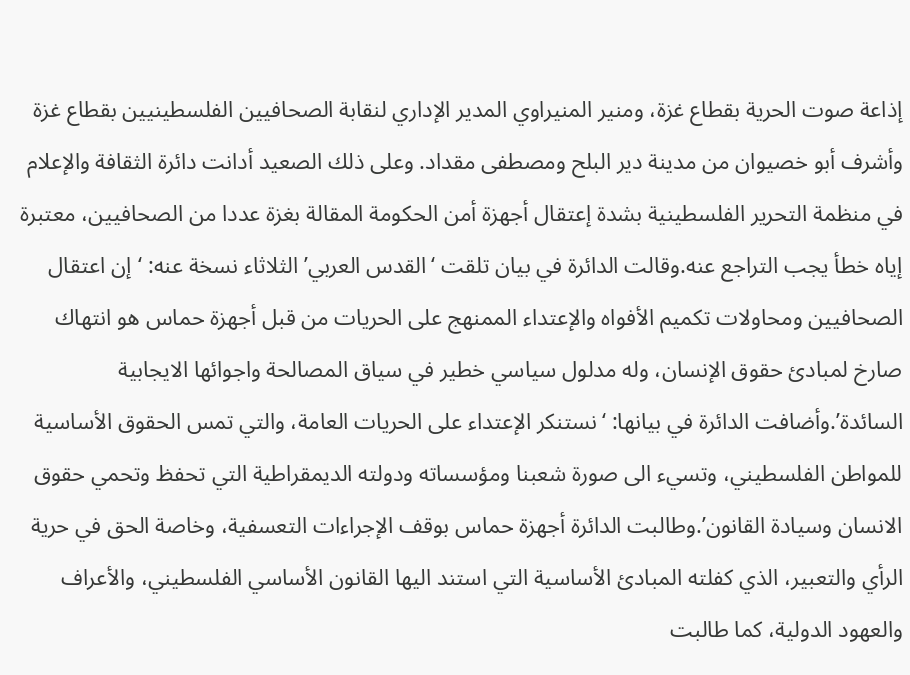إذاعة صوت الحرية بقطاع غزة، ومنير المنيراوي المدير الإداري لنقابة الصحافيين الفلسطينيين بقطاع غزة وأشرف أبو خصيوان من مدينة دير البلح ومصطفى مقداد. وعلى ذلك الصعيد أدانت دائرة الثقافة والإعلام في منظمة التحرير الفلسطينية بشدة إعتقال أجهزة أمن الحكومة المقالة بغزة عددا من الصحافيين، معتبرة إياه خطأ يجب التراجع عنه.وقالت الدائرة في بيان تلقت ‘القدس العربي’ الثلاثاء نسخة عنه: ‘إن اعتقال الصحافيين ومحاولات تكميم الأفواه والإعتداء الممنهج على الحريات من قبل أجهزة حماس هو انتهاك صارخ لمبادئ حقوق الإنسان، وله مدلول سياسي خطير في سياق المصالحة واجوائها الايجابية السائدة’.وأضافت الدائرة في بيانها: ‘نستنكر الإعتداء على الحريات العامة، والتي تمس الحقوق الأساسية للمواطن الفلسطيني، وتسيء الى صورة شعبنا ومؤسساته ودولته الديمقراطية التي تحفظ وتحمي حقوق الانسان وسيادة القانون’.وطالبت الدائرة أجهزة حماس بوقف الإجراءات التعسفية، وخاصة الحق في حرية الرأي والتعبير، الذي كفلته المبادئ الأساسية التي استند اليها القانون الأساسي الفلسطيني، والأعراف والعهود الدولية، كما طالبت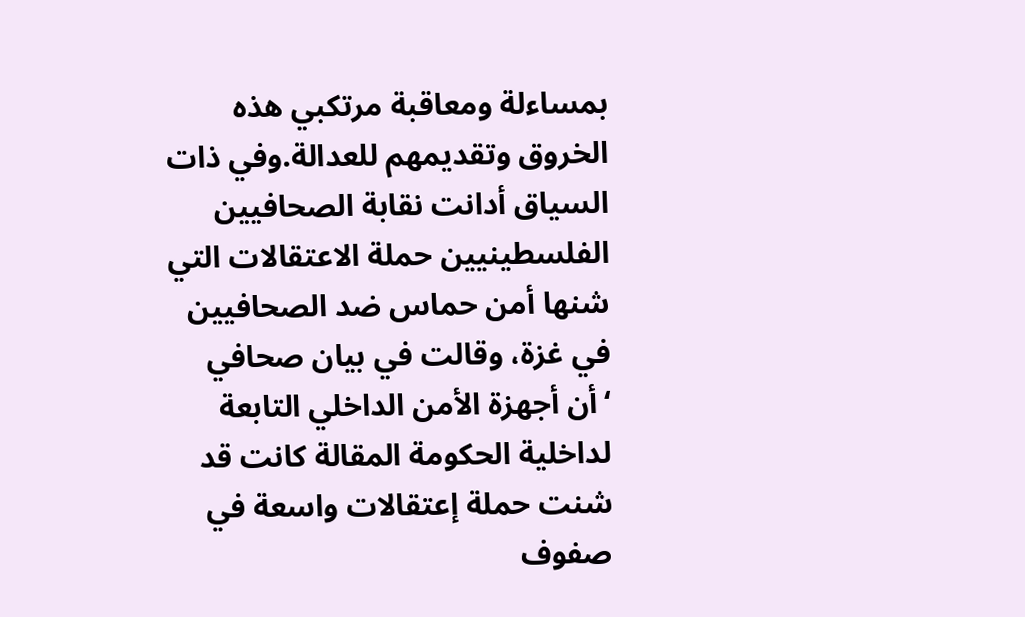بمساءلة ومعاقبة مرتكبي هذه الخروق وتقديمهم للعدالة.وفي ذات السياق أدانت نقابة الصحافيين الفلسطينيين حملة الاعتقالات التي شنها أمن حماس ضد الصحافيين في غزة، وقالت في بيان صحافي ‘أن أجهزة الأمن الداخلي التابعة لداخلية الحكومة المقالة كانت قد شنت حملة إعتقالات واسعة في صفوف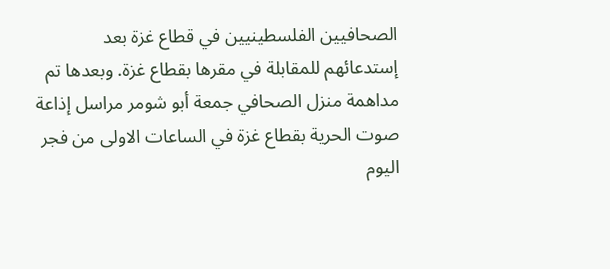الصحافيين الفلسطينيين في قطاع غزة بعد إستدعائهم للمقابلة في مقرها بقطاع غزة. وبعدها تم مداهمة منزل الصحافي جمعة أبو شومر مراسل إذاعة صوت الحرية بقطاع غزة في الساعات الاولى من فجر اليوم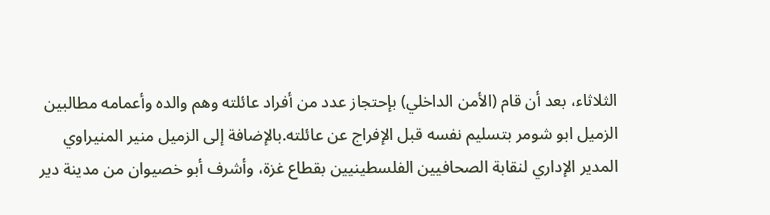الثلاثاء، بعد أن قام (الأمن الداخلي) بإحتجاز عدد من أفراد عائلته وهم والده وأعمامه مطالبين الزميل ابو شومر بتسليم نفسه قبل الإفراج عن عائلته.بالإضافة إلى الزميل منير المنيراوي المدير الإداري لنقابة الصحافيين الفلسطينيين بقطاع غزة، وأشرف أبو خصيوان من مدينة دير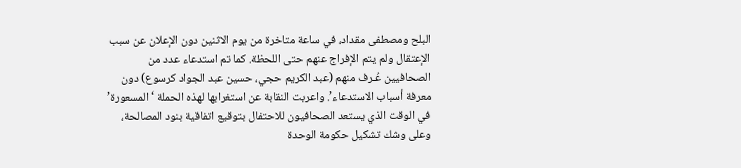البلح ومصطفى مقداد، في ساعة متاخرة من يوم الاثنين دون الإعلان عن سبب الإعتقال ولم يتم الإفراج عنهم حتى اللحظة. كما تم استدعاء عدد من الصحافيين عُـرف منهم (عبد الكريم حجي، حسين عبد الجواد كرسوع) دون معرفة أسباب الاستدعاء’. واعربت النقابة عن استغرابها لهذه الحملة ‘المسعورة’ في الوقت الذي يستعد الصحافيون للاحتفال بتوقيع اتفاقية بنود المصالحة، وعلى وشك تشكيل حكومة الوحدة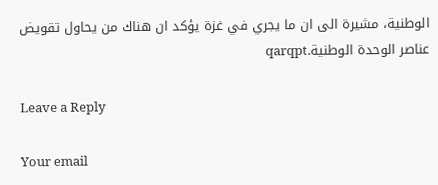الوطنية، مشيرة الى ان ما يجري في غزة يؤكد ان هناك من يحاول تقويض عناصر الوحدة الوطنية.qarqpt

Leave a Reply

Your email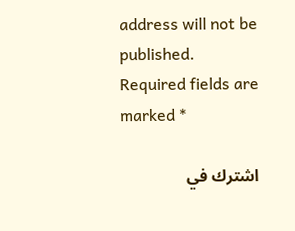address will not be published. Required fields are marked *

اشترك في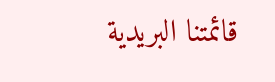قائمتنا البريدية